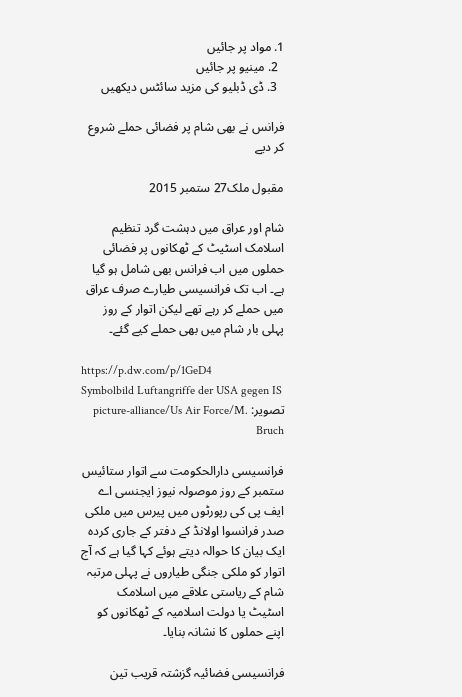1. مواد پر جائیں
  2. مینیو پر جائیں
  3. ڈی ڈبلیو کی مزید سائٹس دیکھیں

فرانس نے بھی شام پر فضائی حملے شروع کر دیے

مقبول ملک27 ستمبر 2015

شام اور عراق میں دہشت گرد تنظیم اسلامک اسٹیٹ کے ٹھکانوں پر فضائی حملوں میں اب فرانس بھی شامل ہو گیا ہے۔ اب تک فرانسیسی طیارے صرف عراق میں حملے کر رہے تھے لیکن اتوار کے روز پہلی بار شام میں بھی حملے کیے گئے۔

https://p.dw.com/p/1GeD4
Symbolbild Luftangriffe der USA gegen IS
تصویر: picture-alliance/Us Air Force/M. Bruch

فرانسیسی دارالحکومت سے اتوار ستائیس ستمبر کے روز موصولہ نیوز ایجنسی اے ایف پی کی رپورٹوں میں پیرس میں ملکی صدر فرانسوا اولانڈ کے دفتر کے جاری کردہ ایک بیان کا حوالہ دیتے ہوئے کہا گیا ہے کہ آج اتوار کو ملکی جنگی طیاروں نے پہلی مرتبہ شام کے ریاستی علاقے میں اسلامک اسٹیٹ یا دولت اسلامیہ کے ٹھکانوں کو اپنے حملوں کا نشانہ بنایا۔

فرانسیسی فضائیہ گزشتہ قریب تین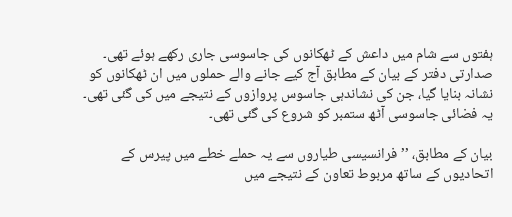ہفتوں سے شام میں داعش کے ٹھکانوں کی جاسوسی جاری رکھے ہوئے تھی۔ صدارتی دفتر کے بیان کے مطابق آج کیے جانے والے حملوں میں ان ٹھکانوں کو نشانہ بنایا گیا، جن کی نشاندہی جاسوس پروازوں کے نتیجے میں کی گئی تھی۔ یہ فضائی جاسوسی آٹھ ستمبر کو شروع کی گئی تھی۔

بیان کے مطابق، ’’فرانسیسی طیاروں سے یہ حملے خطے میں پیرس کے اتحادیوں کے ساتھ مربوط تعاون کے نتیجے میں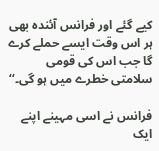کیے گئے اور فرانس آئندہ بھی ہر اس وقت ایسے حملے کرے گا جب اس کی قومی سلامتی خطرے میں ہو گی۔‘‘

فرانس نے اسی مہینے اپنے ایک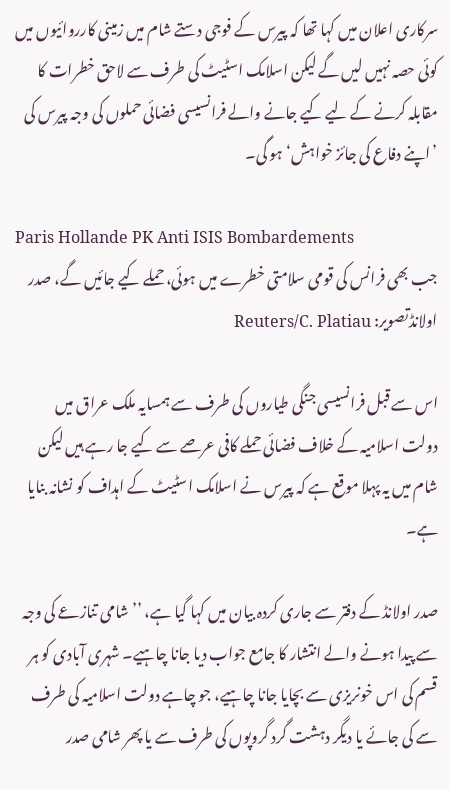سرکاری اعلان میں کہا تھا کہ پیرس کے فوجی دستے شام میں زمینی کارروائیوں میں کوئی حصہ نہیں لیں گے لیکن اسلامک اسٹیٹ کی طرف سے لاحق خطرات کا مقابلہ کرنے کے لیے کیے جانے والے فرانسیسی فضائی حملوں کی وجہ پیرس کی ’اپنے دفاع کی جائز خواہش‘ ہو گی۔

Paris Hollande PK Anti ISIS Bombardements
جب بھی فرانس کی قومی سلامتی خطرے میں ہوئی، حملے کیے جائیں گے، صدر اولانڈتصویر: Reuters/C. Platiau

اس سے قبل فرانسیسی جنگی طیاروں کی طرف سے ہمسایہ ملک عراق میں دولت اسلامیہ کے خلاف فضائی حملے کافی عرصے سے کیے جا رہے ہیں لیکن شام میں یہ پہلا موقع ہے کہ پیرس نے اسلامک اسٹیٹ کے اہداف کو نشانہ بنایا ہے۔

صدر اولانڈ کے دفتر سے جاری کردہ بیان میں کہا گیا ہے، ’’شامی تنازعے کی وجہ سے پیدا ہونے والے انتشار کا جامع جواب دیا جانا چاہیے۔ شہری آبادی کو ہر قسم کی اس خونریزی سے بچایا جانا چاہیے، جو چاہے دولت اسلامیہ کی طرف سے کی جائے یا دیگر دہشت گرد گروپوں کی طرف سے یا پھر شامی صدر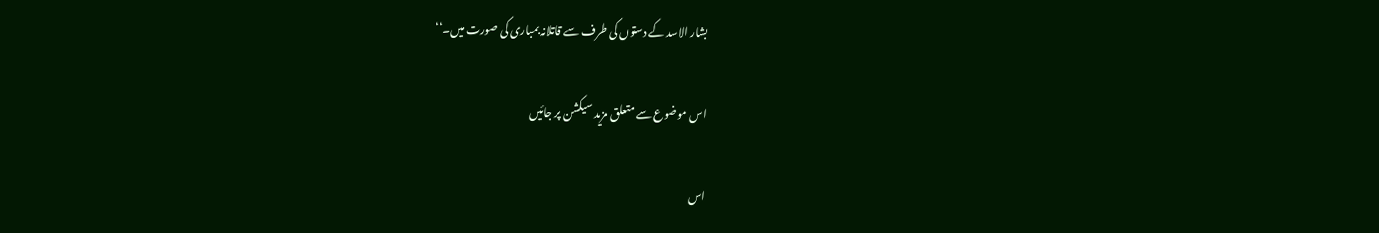بشار الاسد کے دستوں کی طرف سے قاتلانہ بمباری کی صورت میں۔‘‘

اس موضوع سے متعلق مزید سیکشن پر جائیں

اس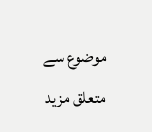موضوع سے متعلق مزید